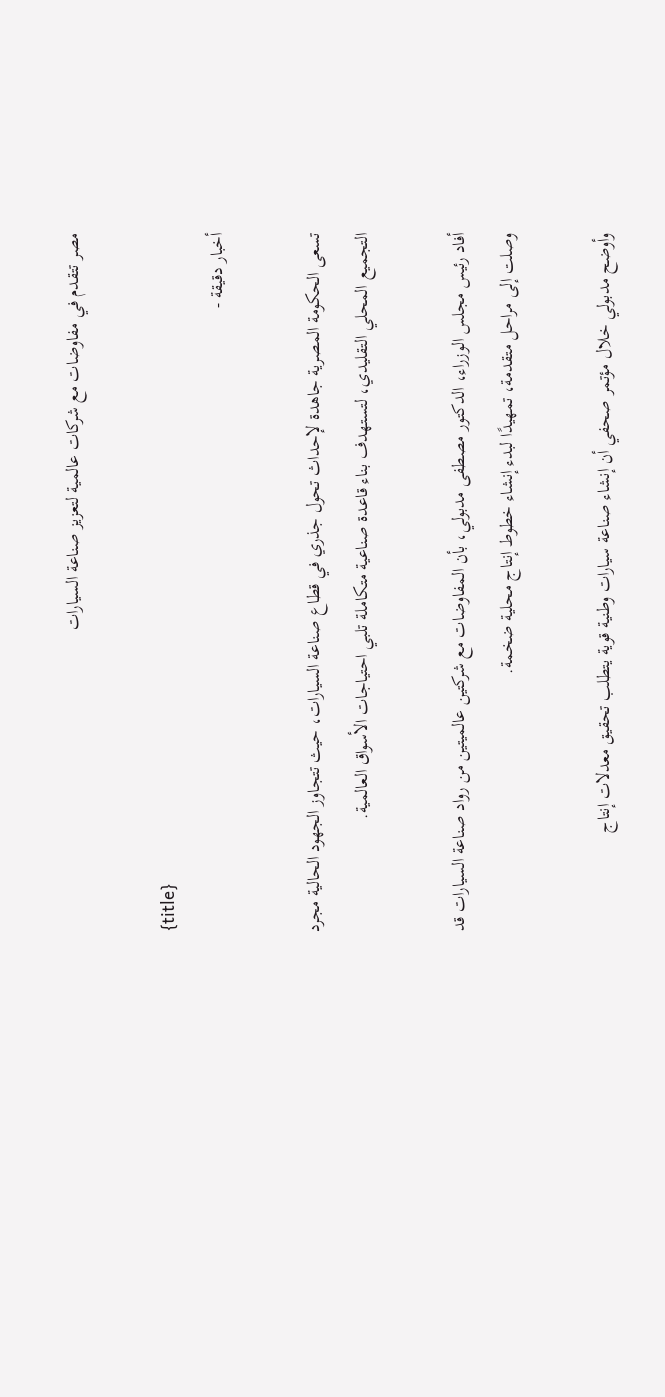مصر تتقدم في مفاوضات مع شركات عالمية لتعزيز صناعة السيارات

{title}
أخبار دقيقة -

تسعى الحكومة المصرية جاهدة لإحداث تحول جذري في قطاع صناعة السيارات، حيث تتجاوز الجهود الحالية مجرد التجميع المحلي التقليدي، لتستهدف بناء قاعدة صناعية متكاملة تلبي احتياجات الأسواق العالمية.

أفاد رئيس مجلس الوزراء، الدكتور مصطفى مدبولي، بأن المفاوضات مع شركتين عالميتين من رواد صناعة السيارات قد وصلت إلى مراحل متقدمة، تمهيدًا لبدء إنشاء خطوط إنتاج محلية ضخمة.

وأوضح مدبولي خلال مؤتمر صحفي أن إنشاء صناعة سيارات وطنية قوية يتطلب تحقيق معدلات إنتاج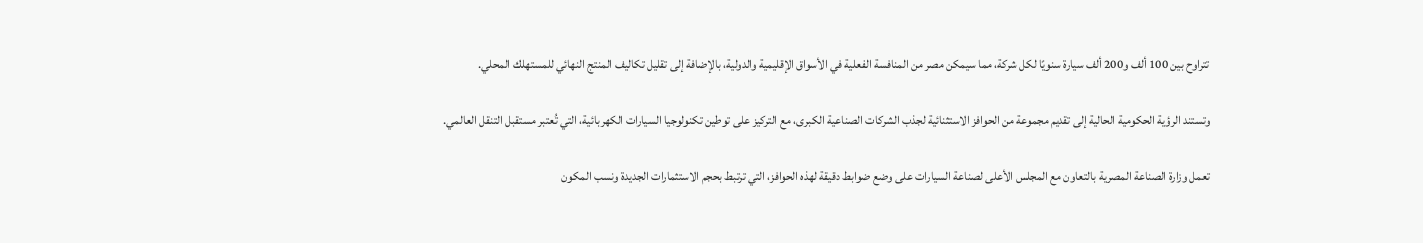تتراوح بين 100 ألف و200 ألف سيارة سنويًا لكل شركة، مما سيمكن مصر من المنافسة الفعلية في الأسواق الإقليمية والدولية، بالإضافة إلى تقليل تكاليف المنتج النهائي للمستهلك المحلي.

وتستند الرؤية الحكومية الحالية إلى تقديم مجموعة من الحوافز الاستثنائية لجذب الشركات الصناعية الكبرى، مع التركيز على توطين تكنولوجيا السيارات الكهربائية، التي تُعتبر مستقبل التنقل العالمي.

تعمل وزارة الصناعة المصرية بالتعاون مع المجلس الأعلى لصناعة السيارات على وضع ضوابط دقيقة لهذه الحوافز، التي ترتبط بحجم الاستثمارات الجديدة ونسب المكون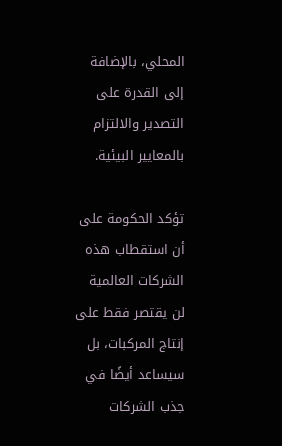المحلي، بالإضافة إلى القدرة على التصدير والالتزام بالمعايير البيئية.

تؤكد الحكومة على أن استقطاب هذه الشركات العالمية لن يقتصر فقط على إنتاج المركبات، بل سيساعد أيضًا في جذب الشركات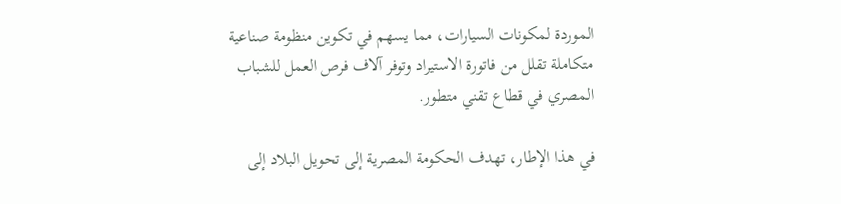الموردة لمكونات السيارات، مما يسهم في تكوين منظومة صناعية متكاملة تقلل من فاتورة الاستيراد وتوفر آلاف فرص العمل للشباب المصري في قطاع تقني متطور.

في هذا الإطار، تهدف الحكومة المصرية إلى تحويل البلاد إلى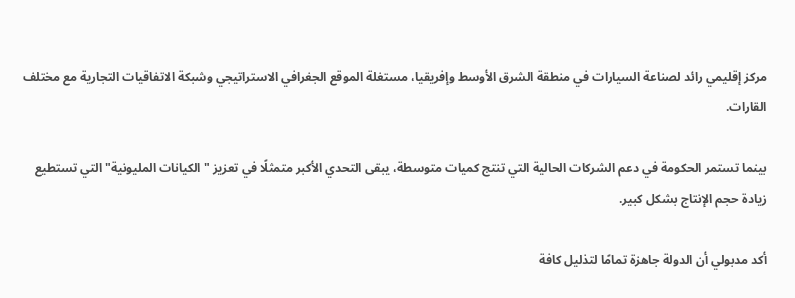مركز إقليمي رائد لصناعة السيارات في منطقة الشرق الأوسط وإفريقيا، مستغلة الموقع الجغرافي الاستراتيجي وشبكة الاتفاقيات التجارية مع مختلف القارات.

بينما تستمر الحكومة في دعم الشركات الحالية التي تنتج كميات متوسطة، يبقى التحدي الأكبر متمثلًا في تعزيز "الكيانات المليونية" التي تستطيع زيادة حجم الإنتاج بشكل كبير.

أكد مدبولي أن الدولة جاهزة تمامًا لتذليل كافة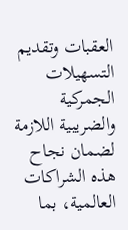العقبات وتقديم التسهيلات الجمركية والضريبية اللازمة لضمان نجاح هذه الشراكات العالمية، بما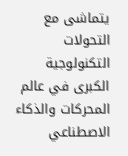يتماشى مع التحولات التكنولوجية الكبرى في عالم المحركات والذكاء الاصطناعي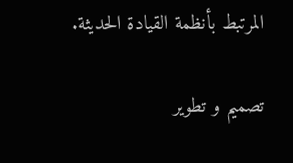المرتبط بأنظمة القيادة الحديثة.

تصميم و تطوير